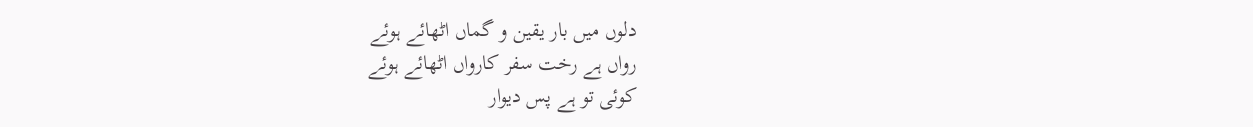دلوں میں بار یقین و گماں اٹھائے ہوئے
رواں ہے رخت سفر کارواں اٹھائے ہوئے
کوئی تو ہے پس دیوار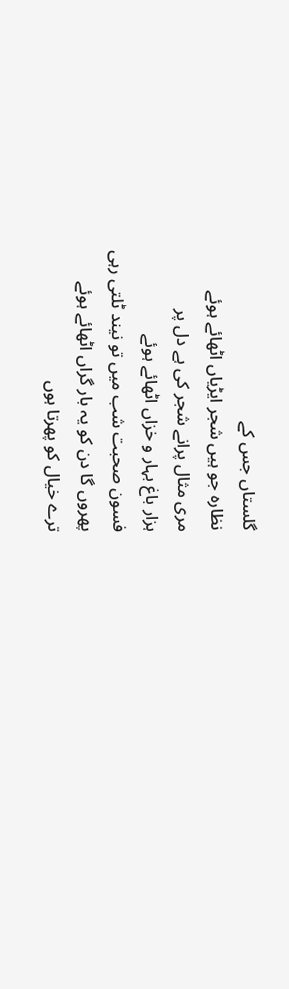گلستاں جس کے
نظارہ جو ہیں شجر ایڑیاں اٹھائے ہوئے
مری مثال پرانے شجر کی ہے دل پر
ہزار باغ بہار و خزاں اٹھائے ہوئے
فسون صحبت شب میں تو نیند ٹلتی رہی
پھروں گا دن کو یہ بار گراں اٹھائے ہوئے
ترے خیال کو پھرتا ہوں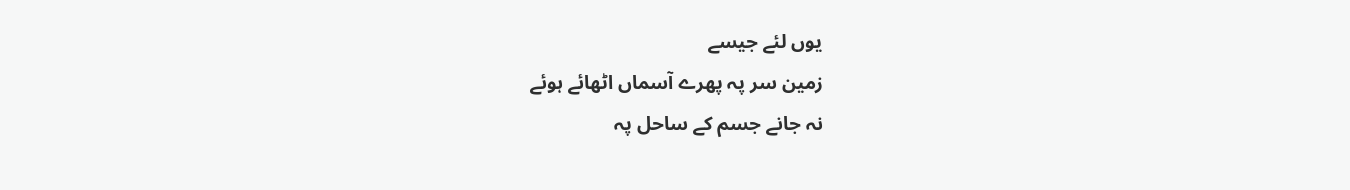یوں لئے جیسے
زمین سر پہ پھرے آسماں اٹھائے ہوئے
نہ جانے جسم کے ساحل پہ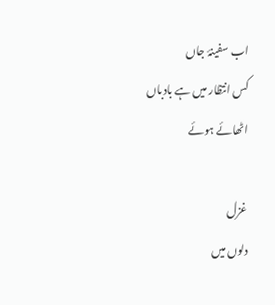اب سفینۂ جاں
کس انتظار میں ہے بادباں اٹھائے ہوئے

غزل
دلوں میں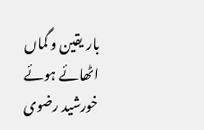بار یقین و گماں اٹھائے ہوئے
خورشید رضوی